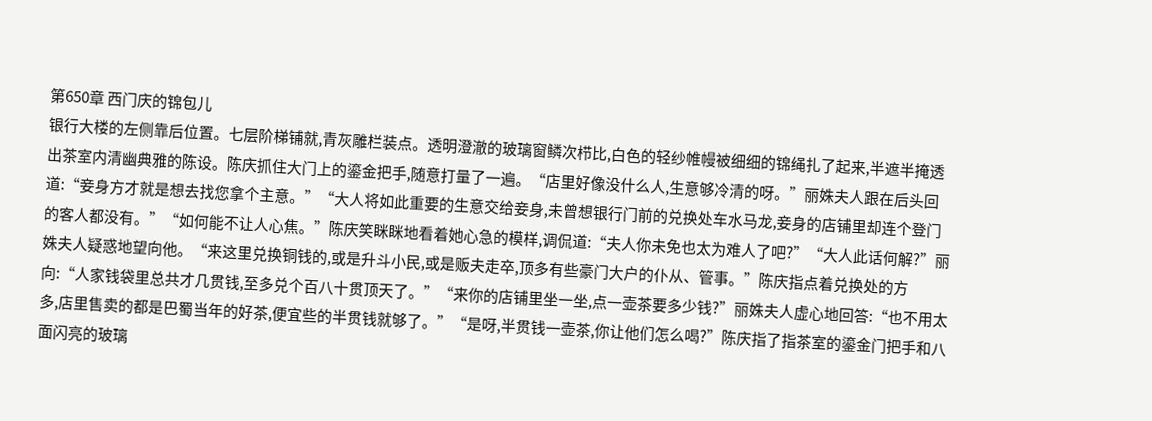第650章 西门庆的锦包儿
银行大楼的左侧靠后位置。七层阶梯铺就,青灰雕栏装点。透明澄澈的玻璃窗鳞次栉比,白色的轻纱帷幔被细细的锦绳扎了起来,半遮半掩透出茶室内清幽典雅的陈设。陈庆抓住大门上的鎏金把手,随意打量了一遍。“店里好像没什么人,生意够冷清的呀。”丽姝夫人跟在后头回道:“妾身方才就是想去找您拿个主意。”“大人将如此重要的生意交给妾身,未曾想银行门前的兑换处车水马龙,妾身的店铺里却连个登门的客人都没有。”“如何能不让人心焦。”陈庆笑眯眯地看着她心急的模样,调侃道:“夫人你未免也太为难人了吧?”“大人此话何解?”丽姝夫人疑惑地望向他。“来这里兑换铜钱的,或是升斗小民,或是贩夫走卒,顶多有些豪门大户的仆从、管事。”陈庆指点着兑换处的方向:“人家钱袋里总共才几贯钱,至多兑个百八十贯顶天了。”“来你的店铺里坐一坐,点一壶茶要多少钱?”丽姝夫人虚心地回答:“也不用太多,店里售卖的都是巴蜀当年的好茶,便宜些的半贯钱就够了。”“是呀,半贯钱一壶茶,你让他们怎么喝?”陈庆指了指茶室的鎏金门把手和八面闪亮的玻璃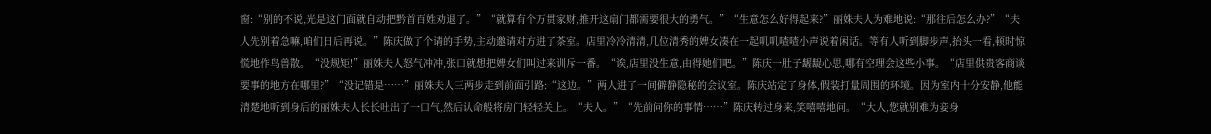窗:“别的不说,光是这门面就自动把黔首百姓劝退了。”“就算有个万贯家财,推开这扇门都需要很大的勇气。”“生意怎么好得起来?”丽姝夫人为难地说:“那往后怎么办?”“夫人先别着急嘛,咱们日后再说。”陈庆做了个请的手势,主动邀请对方进了茶室。店里冷冷清清,几位清秀的婢女凑在一起叽叽喳喳小声说着闲话。等有人听到脚步声,抬头一看,顿时惊慌地作鸟兽散。“没规矩!”丽姝夫人怒气冲冲,张口就想把婢女们叫过来训斥一番。“诶,店里没生意,由得她们吧。”陈庆一肚子龌龊心思,哪有空理会这些小事。“店里供贵客商谈要事的地方在哪里?”“没记错是……”丽姝夫人三两步走到前面引路:“这边。”两人进了一间僻静隐秘的会议室。陈庆站定了身体,假装打量周围的环境。因为室内十分安静,他能清楚地听到身后的丽姝夫人长长吐出了一口气,然后认命般将房门轻轻关上。“夫人。”“先前问你的事情……”陈庆转过身来,笑嘻嘻地问。“大人,您就别难为妾身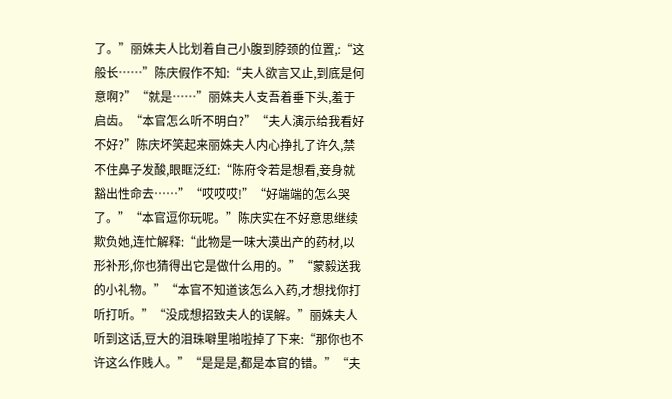了。”丽姝夫人比划着自己小腹到脖颈的位置,:“这般长……”陈庆假作不知:“夫人欲言又止,到底是何意啊?”“就是……”丽姝夫人支吾着垂下头,羞于启齿。“本官怎么听不明白?”“夫人演示给我看好不好?”陈庆坏笑起来丽姝夫人内心挣扎了许久,禁不住鼻子发酸,眼眶泛红:“陈府令若是想看,妾身就豁出性命去……”“哎哎哎!”“好端端的怎么哭了。”“本官逗你玩呢。”陈庆实在不好意思继续欺负她,连忙解释:“此物是一味大漠出产的药材,以形补形,你也猜得出它是做什么用的。”“蒙毅送我的小礼物。”“本官不知道该怎么入药,才想找你打听打听。”“没成想招致夫人的误解。”丽姝夫人听到这话,豆大的泪珠噼里啪啦掉了下来:“那你也不许这么作贱人。”“是是是,都是本官的错。”“夫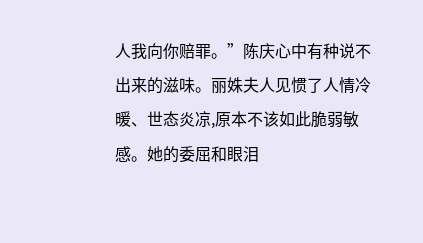人我向你赔罪。”陈庆心中有种说不出来的滋味。丽姝夫人见惯了人情冷暖、世态炎凉,原本不该如此脆弱敏感。她的委屈和眼泪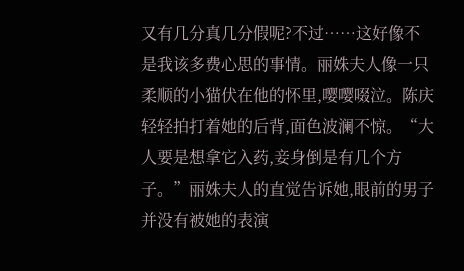又有几分真几分假呢?不过……这好像不是我该多费心思的事情。丽姝夫人像一只柔顺的小猫伏在他的怀里,嘤嘤啜泣。陈庆轻轻拍打着她的后背,面色波澜不惊。“大人要是想拿它入药,妾身倒是有几个方子。”丽姝夫人的直觉告诉她,眼前的男子并没有被她的表演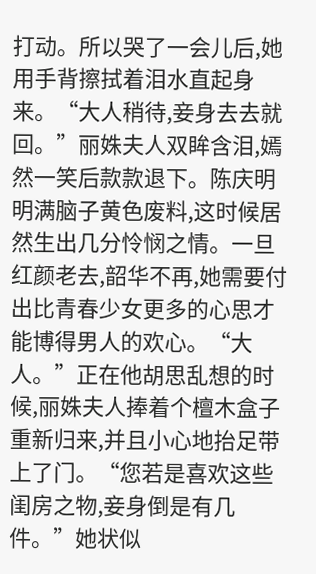打动。所以哭了一会儿后,她用手背擦拭着泪水直起身来。“大人稍待,妾身去去就回。”丽姝夫人双眸含泪,嫣然一笑后款款退下。陈庆明明满脑子黄色废料,这时候居然生出几分怜悯之情。一旦红颜老去,韶华不再,她需要付出比青春少女更多的心思才能博得男人的欢心。“大人。”正在他胡思乱想的时候,丽姝夫人捧着个檀木盒子重新归来,并且小心地抬足带上了门。“您若是喜欢这些闺房之物,妾身倒是有几件。”她状似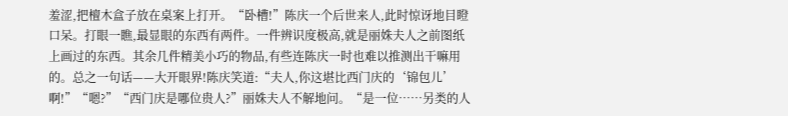羞涩,把檀木盒子放在桌案上打开。“卧槽!”陈庆一个后世来人,此时惊讶地目瞪口呆。打眼一瞧,最显眼的东西有两件。一件辨识度极高,就是丽姝夫人之前图纸上画过的东西。其余几件精美小巧的物品,有些连陈庆一时也难以推测出干嘛用的。总之一句话——大开眼界!陈庆笑道:“夫人,你这堪比西门庆的‘锦包儿’啊!”“嗯?”“西门庆是哪位贵人?”丽姝夫人不解地问。“是一位……另类的人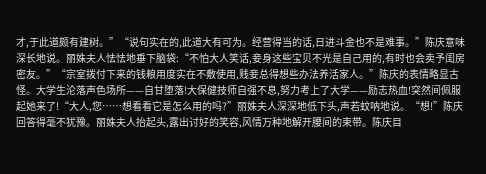才,于此道颇有建树。”“说句实在的,此道大有可为。经营得当的话,日进斗金也不是难事。”陈庆意味深长地说。丽姝夫人怯怯地垂下脑袋:“不怕大人笑话,妾身这些宝贝不光是自己用的,有时也会卖予闺房密友。”“宗室拨付下来的钱粮用度实在不敷使用,贱妾总得想些办法养活家人。”陈庆的表情略显古怪。大学生沦落声色场所——自甘堕落!大保健技师自强不息,努力考上了大学——励志热血!突然间佩服起她来了!“大人,您……想看看它是怎么用的吗?”丽姝夫人深深地低下头,声若蚊呐地说。“想!”陈庆回答得毫不犹豫。丽姝夫人抬起头,露出讨好的笑容,风情万种地解开腰间的束带。陈庆目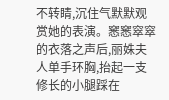不转睛,沉住气默默观赏她的表演。窸窸窣窣的衣落之声后,丽姝夫人单手环胸,抬起一支修长的小腿踩在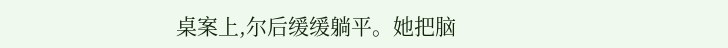桌案上,尔后缓缓躺平。她把脑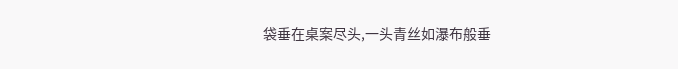袋垂在桌案尽头,一头青丝如瀑布般垂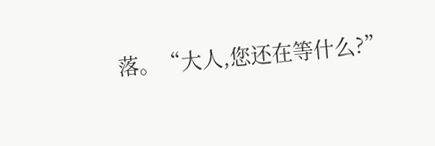落。“大人,您还在等什么?”